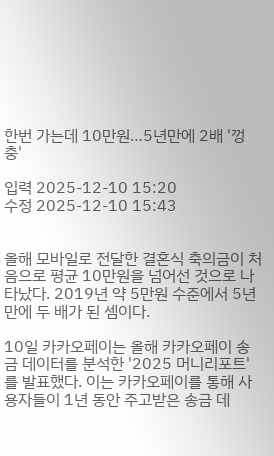한번 가는데 10만원…5년만에 2배 '껑충'

입력 2025-12-10 15:20
수정 2025-12-10 15:43


올해 모바일로 전달한 결혼식 축의금이 처음으로 평균 10만원을 넘어선 것으로 나타났다. 2019년 약 5만원 수준에서 5년 만에 두 배가 된 셈이다.

10일 카카오페이는 올해 카카오페이 송금 데이터를 분석한 '2025 머니리포트'를 발표했다. 이는 카카오페이를 통해 사용자들이 1년 동안 주고받은 송금 데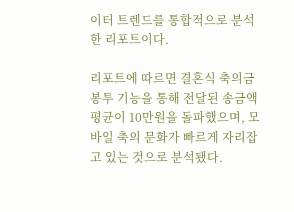이터 트렌드를 통합적으로 분석한 리포트이다.

리포트에 따르면 결혼식 축의금 봉투 기능을 통해 전달된 송금액 평균이 10만원을 돌파했으며, 모바일 축의 문화가 빠르게 자리잡고 있는 것으로 분석됐다.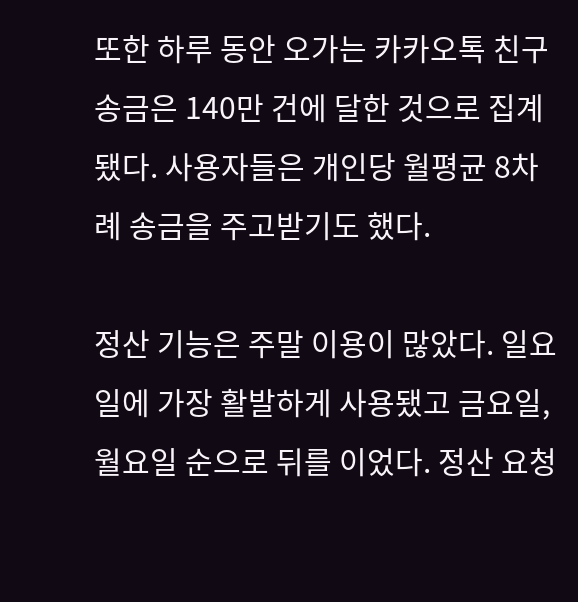또한 하루 동안 오가는 카카오톡 친구송금은 140만 건에 달한 것으로 집계됐다. 사용자들은 개인당 월평균 8차례 송금을 주고받기도 했다.

정산 기능은 주말 이용이 많았다. 일요일에 가장 활발하게 사용됐고 금요일, 월요일 순으로 뒤를 이었다. 정산 요청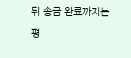뒤 송금 완료까지는 평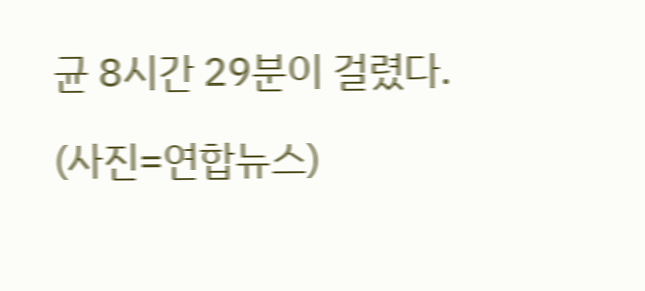균 8시간 29분이 걸렸다.

(사진=연합뉴스)